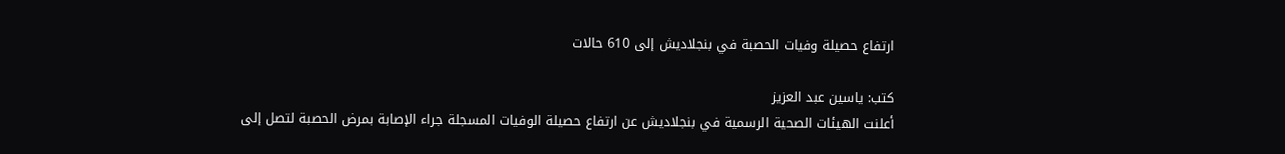ارتفاع حصيلة وفيات الحصبة في بنجلاديش إلى 610 حالات

كتب: ياسين عبد العزيز
أعلنت الهيئات الصحية الرسمية في بنجلاديش عن ارتفاع حصيلة الوفيات المسجلة جراء الإصابة بمرض الحصبة لتصل إلى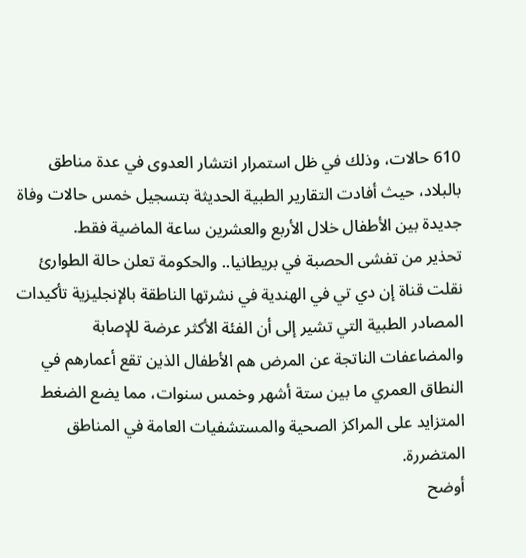610 حالات، وذلك في ظل استمرار انتشار العدوى في عدة مناطق بالبلاد، حيث أفادت التقارير الطبية الحديثة بتسجيل خمس حالات وفاة جديدة بين الأطفال خلال الأربع والعشرين ساعة الماضية فقط.
تحذير من تفشى الحصبة في بريطانيا.. والحكومة تعلن حالة الطوارئ
نقلت قناة إن دي تي في الهندية في نشرتها الناطقة بالإنجليزية تأكيدات المصادر الطبية التي تشير إلى أن الفئة الأكثر عرضة للإصابة والمضاعفات الناتجة عن المرض هم الأطفال الذين تقع أعمارهم في النطاق العمري ما بين ستة أشهر وخمس سنوات، مما يضع الضغط المتزايد على المراكز الصحية والمستشفيات العامة في المناطق المتضررة.
أوضح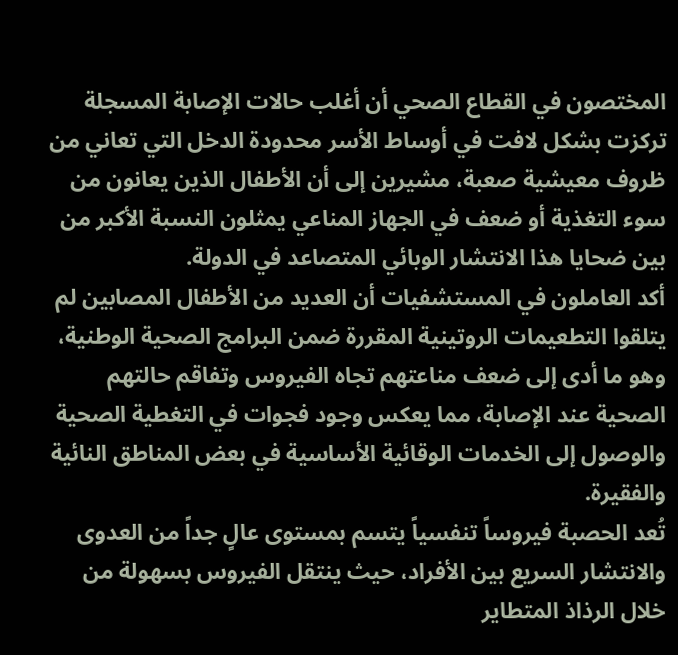المختصون في القطاع الصحي أن أغلب حالات الإصابة المسجلة تركزت بشكل لافت في أوساط الأسر محدودة الدخل التي تعاني من ظروف معيشية صعبة، مشيرين إلى أن الأطفال الذين يعانون من سوء التغذية أو ضعف في الجهاز المناعي يمثلون النسبة الأكبر من بين ضحايا هذا الانتشار الوبائي المتصاعد في الدولة.
أكد العاملون في المستشفيات أن العديد من الأطفال المصابين لم يتلقوا التطعيمات الروتينية المقررة ضمن البرامج الصحية الوطنية، وهو ما أدى إلى ضعف مناعتهم تجاه الفيروس وتفاقم حالتهم الصحية عند الإصابة، مما يعكس وجود فجوات في التغطية الصحية والوصول إلى الخدمات الوقائية الأساسية في بعض المناطق النائية والفقيرة.
تُعد الحصبة فيروساً تنفسياً يتسم بمستوى عالٍ جداً من العدوى والانتشار السريع بين الأفراد، حيث ينتقل الفيروس بسهولة من خلال الرذاذ المتطاير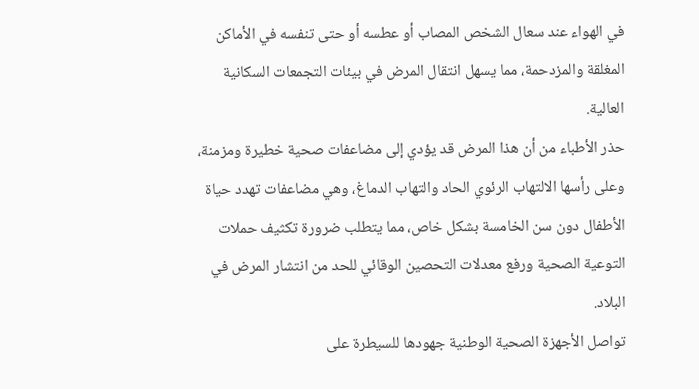في الهواء عند سعال الشخص المصاب أو عطسه أو حتى تنفسه في الأماكن المغلقة والمزدحمة، مما يسهل انتقال المرض في بيئات التجمعات السكانية العالية.
حذر الأطباء من أن هذا المرض قد يؤدي إلى مضاعفات صحية خطيرة ومزمنة، وعلى رأسها الالتهاب الرئوي الحاد والتهاب الدماغ، وهي مضاعفات تهدد حياة الأطفال دون سن الخامسة بشكل خاص، مما يتطلب ضرورة تكثيف حملات التوعية الصحية ورفع معدلات التحصين الوقائي للحد من انتشار المرض في البلاد.
تواصل الأجهزة الصحية الوطنية جهودها للسيطرة على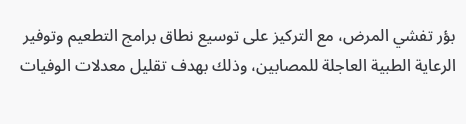بؤر تفشي المرض، مع التركيز على توسيع نطاق برامج التطعيم وتوفير الرعاية الطبية العاجلة للمصابين، وذلك بهدف تقليل معدلات الوفيات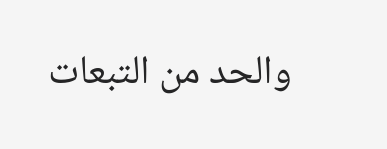والحد من التبعات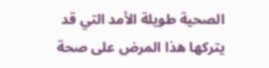الصحية طويلة الأمد التي قد يتركها هذا المرض على صحة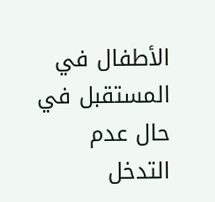الأطفال في المستقبل في حال عدم التدخل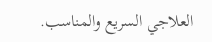العلاجي السريع والمناسب.